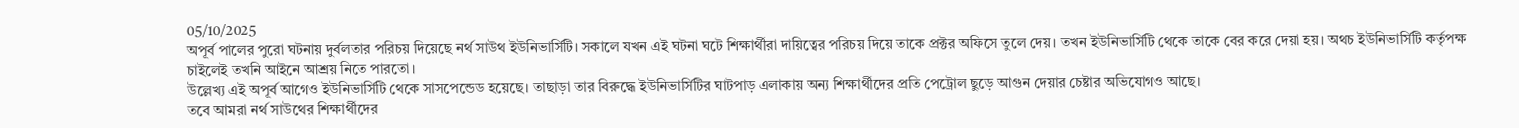05/10/2025
অপূর্ব পালের পুরো ঘটনায় দুর্বলতার পরিচয় দিয়েছে নর্থ সাউথ ইউনিভার্সিটি। সকালে যখন এই ঘটনা ঘটে শিক্ষার্থীরা দায়িত্বের পরিচয় দিয়ে তাকে প্রক্টর অফিসে তুলে দেয়। তখন ইউনিভার্সিটি থেকে তাকে বের করে দেয়া হয়। অথচ ইউনিভার্সিটি কর্তৃপক্ষ চাইলেই তখনি আইনে আশ্রয় নিতে পারতো।
উল্লেখ্য এই অপূর্ব আগেও ইউনিভার্সিটি থেকে সাসপেন্ডেড হয়েছে। তাছাড়া তার বিরুদ্ধে ইউনিভার্সিটির ঘাটপাড় এলাকায় অন্য শিক্ষার্থীদের প্রতি পেট্রোল ছুড়ে আগুন দেয়ার চেষ্টার অভিযোগও আছে।
তবে আমরা নর্থ সাউথের শিক্ষার্থীদের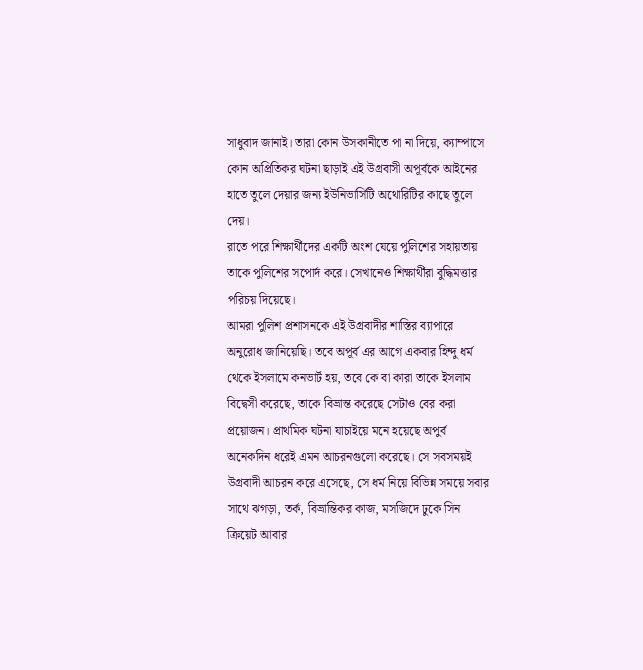সাধুবাদ জানাই। তারা কোন উসকানীতে পা না দিয়ে, ক্যাম্পাসে কোন অপ্রিতিকর ঘটনা ছাড়াই এই উগ্রবাসী অপূর্বকে আইনের হাতে তুলে দেয়ার জন্য ইউনিভার্সিটি অথোরিটির কাছে তুলে দেয়।
রাতে পরে শিক্ষার্থীদের একটি অংশ যেয়ে পুলিশের সহায়তায় তাকে পুলিশের সপোর্দ করে। সেখানেও শিক্ষার্থীরা বুদ্ধিমত্তার পরিচয় দিয়েছে।
আমরা পুলিশ প্রশাসনকে এই উগ্রবাদীর শাস্তির ব্যাপারে অনুরোধ জানিয়েছি। তবে অপূর্ব এর আগে একবার হিন্দু ধর্ম থেকে ইসলামে কনভার্ট হয়, তবে কে বা কারা তাকে ইসলাম বিদ্বেসী করেছে, তাকে বিভ্রান্ত করেছে সেটাও বের করা প্রয়োজন। প্রাথমিক ঘটনা যাচাইয়ে মনে হয়েছে অপুর্ব অনেকদিন ধরেই এমন আচরনগুলো করেছে। সে সবসময়ই উগ্রবাদী আচরন করে এসেছে, সে ধর্ম নিয়ে বিভিন্ন সময়ে সবার সাথে ঝগড়া, তর্ক, বিভ্রান্তিকর কাজ, মসজিদে ঢুকে সিন ক্রিয়েট আবার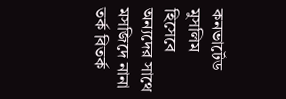কনভার্টেড মুসলিম হিসেবে অন্যদের সাথে মসজিদে নানা তর্ক বিতর্ক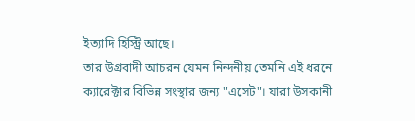ইত্যাদি হিস্ট্রি আছে।
তার উগ্রবাদী আচরন যেমন নিন্দনীয় তেমনি এই ধরনে ক্যারেক্টার বিভিন্ন সংস্থার জন্য "এসেট"। যারা উসকানী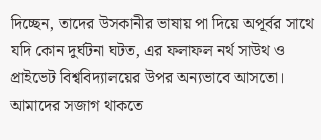দিচ্ছেন, তাদের উসকানীর ভাষায় পা দিয়ে অপূর্বর সাথে যদি কোন দুর্ঘটনা ঘটত, এর ফলাফল নর্থ সাউথ ও প্রাইভেট বিশ্ববিদ্যালয়ের উপর অন্যভাবে আসতো।
আমাদের সজাগ থাকতে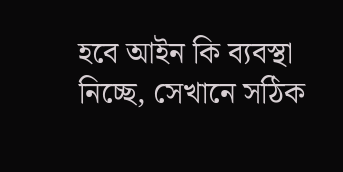হবে আইন কি ব্যবস্থা নিচ্ছে, সেখানে সঠিক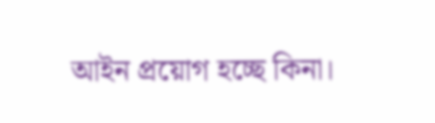আইন প্রয়োগ হচ্ছে কিনা।